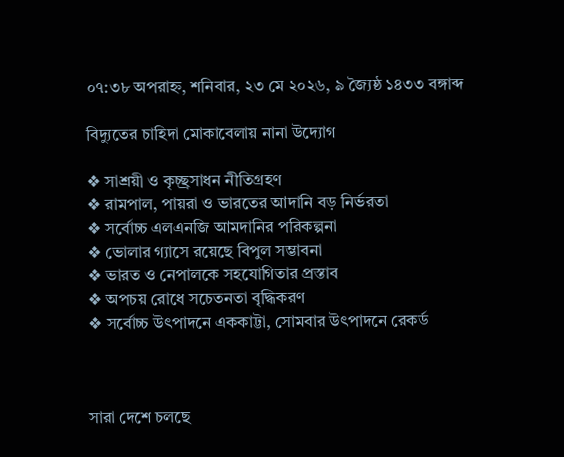০৭:৩৮ অপরাহ্ন, শনিবার, ২৩ মে ২০২৬, ৯ জ্যৈষ্ঠ ১৪৩৩ বঙ্গাব্দ

বিদ্যুতের চাহিদা মোকাবেলায় নানা উদ্যোগ

❖ সাশ্রয়ী ও কৃচ্ছ্রসাধন নীতিগ্রহণ
❖ রামপাল, পায়রা ও ভারতের আদানি বড় নির্ভরতা
❖ সর্বোচ্চ এলএনজি আমদানির পরিকল্পনা
❖ ভোলার গ্যাসে রয়েছে বিপুল সম্ভাবনা
❖ ভারত ও নেপালকে সহযোগিতার প্রস্তাব
❖ অপচয় রোধে সচেতনতা বৃদ্ধিকরণ
❖ সর্বোচ্চ উৎপাদনে এককাট্টা, সোমবার উৎপাদনে রেকর্ড



সারা দেশে চলছে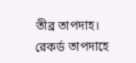তীব্র তাপদাহ। রেকর্ড তাপদাহে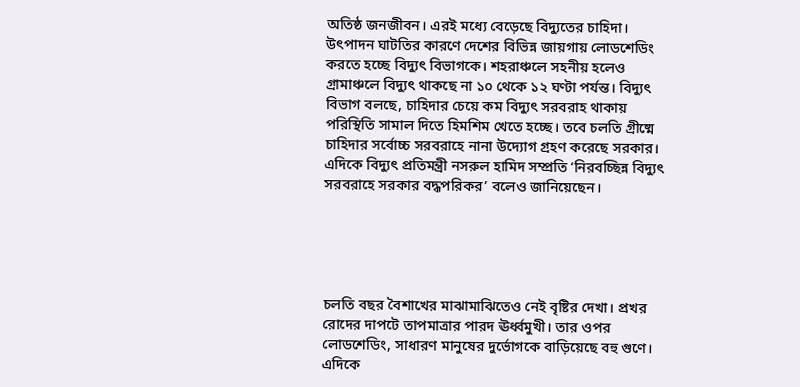অতিষ্ঠ জনজীবন। এরই মধ্যে বেড়েছে বিদ্যুতের চাহিদা। উৎপাদন ঘাটতির কারণে দেশের বিভিন্ন জায়গায় লোডশেডিং করতে হচ্ছে বিদ্যুৎ বিভাগকে। শহরাঞ্চলে সহনীয় হলেও গ্রামাঞ্চলে বিদ্যুৎ থাকছে না ১০ থেকে ১২ ঘণ্টা পর্যন্ত। বিদ্যুৎ বিভাগ বলছে, চাহিদার চেয়ে কম বিদ্যুৎ সরবরাহ থাকায় পরিস্থিতি সামাল দিতে হিমশিম খেতে হচ্ছে। তবে চলতি গ্রীষ্মে চাহিদার সর্বোচ্চ সরবরাহে নানা উদ্যোগ গ্রহণ করেছে সরকার। এদিকে বিদ্যুৎ প্রতিমন্ত্রী নসরুল হামিদ সম্প্রতি ‘নিরবচ্ছিন্ন বিদ্যুৎ সরবরাহে সরকার বদ্ধপরিকর’ বলেও জানিয়েছেন।





চলতি বছর বৈশাখের মাঝামাঝিতেও নেই বৃষ্টির দেখা। প্রখর রোদের দাপটে তাপমাত্রার পারদ ঊর্ধ্বমুখী। তার ওপর লোডশেডিং, সাধারণ মানুষের দুর্ভোগকে বাড়িয়েছে বহু গুণে। এদিকে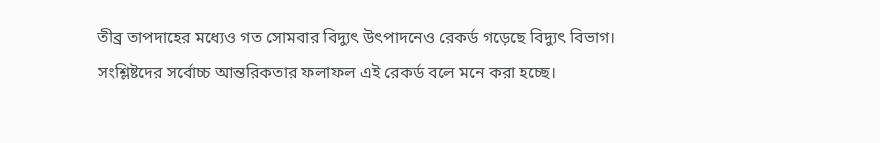তীব্র তাপদাহের মধ্যেও গত সোমবার বিদ্যুৎ উৎপাদনেও রেকর্ড গড়েছে বিদ্যুৎ বিভাগ। সংশ্লিষ্টদের সর্বোচ্চ আন্তরিকতার ফলাফল এই রেকর্ড বলে মনে করা হচ্ছে।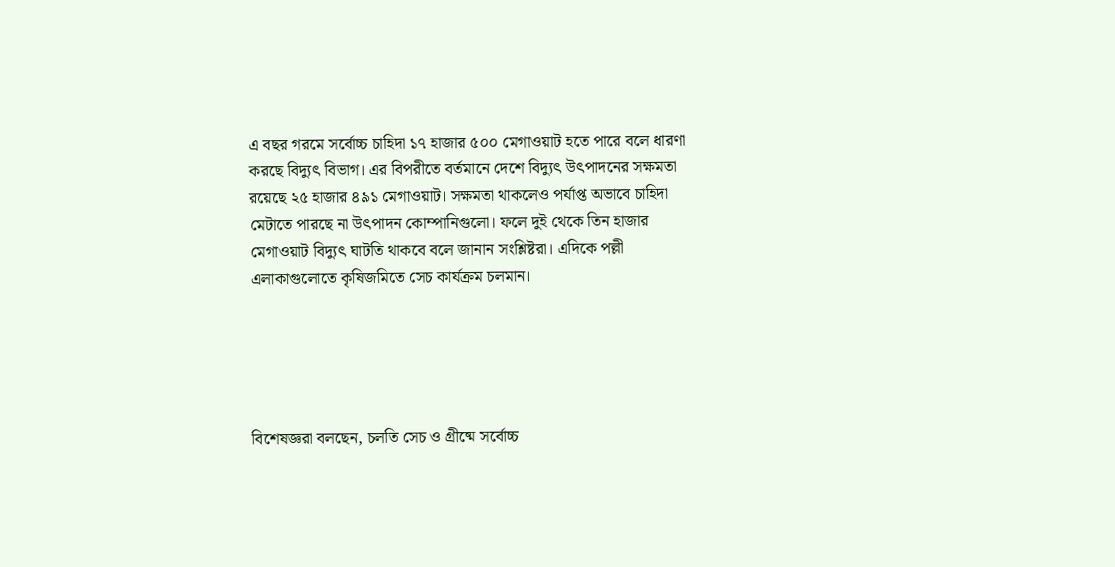এ বছর গরমে সর্বোচ্চ চাহিদা ১৭ হাজার ৫০০ মেগাওয়াট হতে পারে বলে ধারণা করছে বিদ্যুৎ বিভাগ। এর বিপরীতে বর্তমানে দেশে বিদ্যুৎ উৎপাদনের সক্ষমতা রয়েছে ২৫ হাজার ৪৯১ মেগাওয়াট। সক্ষমতা থাকলেও পর্যাপ্ত অভাবে চাহিদা মেটাতে পারছে না উৎপাদন কোম্পানিগুলো। ফলে দুই থেকে তিন হাজার মেগাওয়াট বিদ্যুৎ ঘাটতি থাকবে বলে জানান সংশ্লিষ্টরা। এদিকে পল্লী এলাকাগুলোতে কৃষিজমিতে সেচ কার্যক্রম চলমান।





বিশেষজ্ঞরা বলছেন, চলতি সেচ ও গ্রীষ্মে সর্বোচ্চ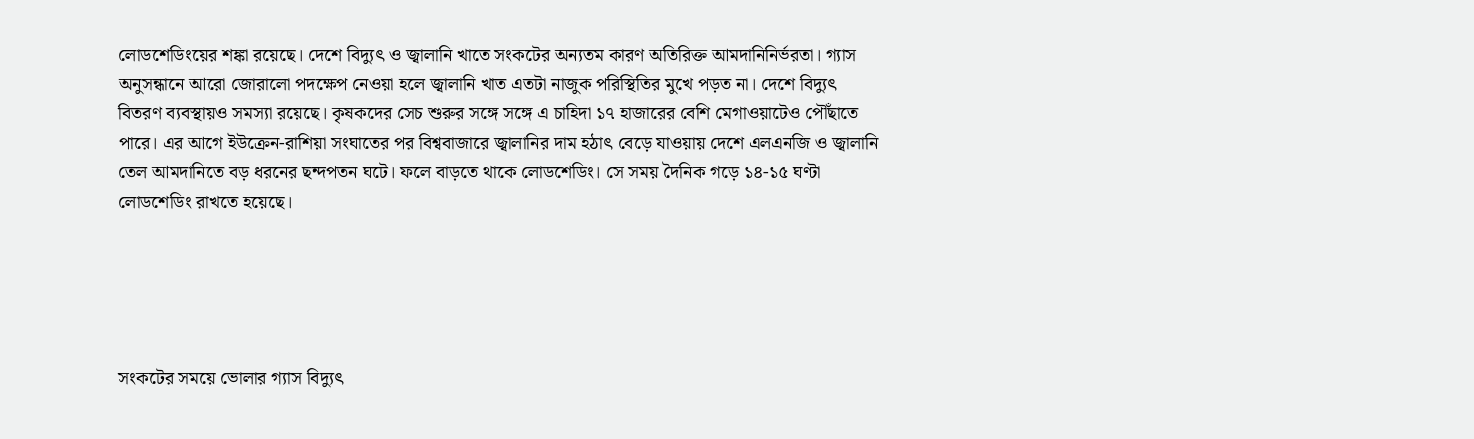লোডশেডিংয়ের শঙ্কা রয়েছে। দেশে বিদ্যুৎ ও জ্বালানি খাতে সংকটের অন্যতম কারণ অতিরিক্ত আমদানিনির্ভরতা। গ্যাস অনুসন্ধানে আরো জোরালো পদক্ষেপ নেওয়া হলে জ্বালানি খাত এতটা নাজুক পরিস্থিতির মুখে পড়ত না। দেশে বিদ্যুৎ বিতরণ ব্যবস্থায়ও সমস্যা রয়েছে। কৃষকদের সেচ শুরুর সঙ্গে সঙ্গে এ চাহিদা ১৭ হাজারের বেশি মেগাওয়াটেও পৌঁছাতে পারে। এর আগে ইউক্রেন-রাশিয়া সংঘাতের পর বিশ্ববাজারে জ্বালানির দাম হঠাৎ বেড়ে যাওয়ায় দেশে এলএনজি ও জ্বালানি তেল আমদানিতে বড় ধরনের ছন্দপতন ঘটে। ফলে বাড়তে থাকে লোডশেডিং। সে সময় দৈনিক গড়ে ১৪-১৫ ঘণ্টা লোডশেডিং রাখতে হয়েছে।





সংকটের সময়ে ভোলার গ্যাস বিদ্যুৎ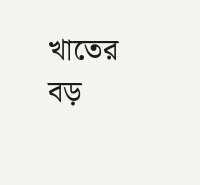খাতের বড়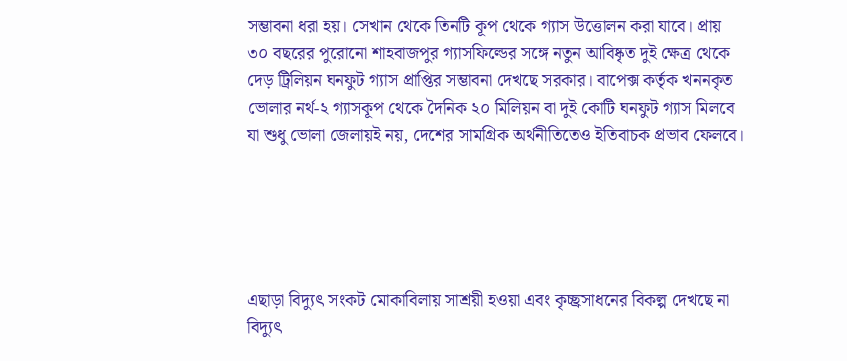সম্ভাবনা ধরা হয়। সেখান থেকে তিনটি কূপ থেকে গ্যাস উত্তোলন করা যাবে। প্রায় ৩০ বছরের পুরোনো শাহবাজপুর গ্যাসফিল্ডের সঙ্গে নতুন আবিষ্কৃত দুই ক্ষেত্র থেকে দেড় ট্রিলিয়ন ঘনফুট গ্যাস প্রাপ্তির সম্ভাবনা দেখছে সরকার। বাপেক্স কর্তৃক খননকৃত ভোলার নর্থ-২ গ্যাসকূপ থেকে দৈনিক ২০ মিলিয়ন বা দুই কোটি ঘনফুট গ্যাস মিলবে যা শুধু ভোলা জেলায়ই নয়, দেশের সামগ্রিক অর্থনীতিতেও ইতিবাচক প্রভাব ফেলবে।





এছাড়া বিদ্যুৎ সংকট মোকাবিলায় সাশ্রয়ী হওয়া এবং কৃচ্ছ্রসাধনের বিকল্প দেখছে না বিদ্যুৎ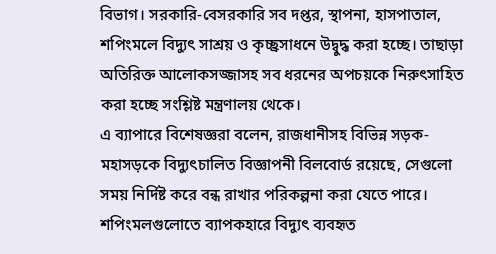বিভাগ। সরকারি-বেসরকারি সব দপ্তর, স্থাপনা, হাসপাতাল, শপিংমলে বিদ্যুৎ সাশ্রয় ও কৃচ্ছ্রসাধনে উদ্বুদ্ধ করা হচ্ছে। তাছাড়া অতিরিক্ত আলোকসজ্জাসহ সব ধরনের অপচয়কে নিরুৎসাহিত করা হচ্ছে সংশ্লিষ্ট মন্ত্রণালয় থেকে।
এ ব্যাপারে বিশেষজ্ঞরা বলেন, রাজধানীসহ বিভিন্ন সড়ক-মহাসড়কে বিদ্যুৎচালিত বিজ্ঞাপনী বিলবোর্ড রয়েছে, সেগুলো সময় নির্দিষ্ট করে বন্ধ রাখার পরিকল্পনা করা যেতে পারে। শপিংমলগুলোতে ব্যাপকহারে বিদ্যুৎ ব্যবহৃত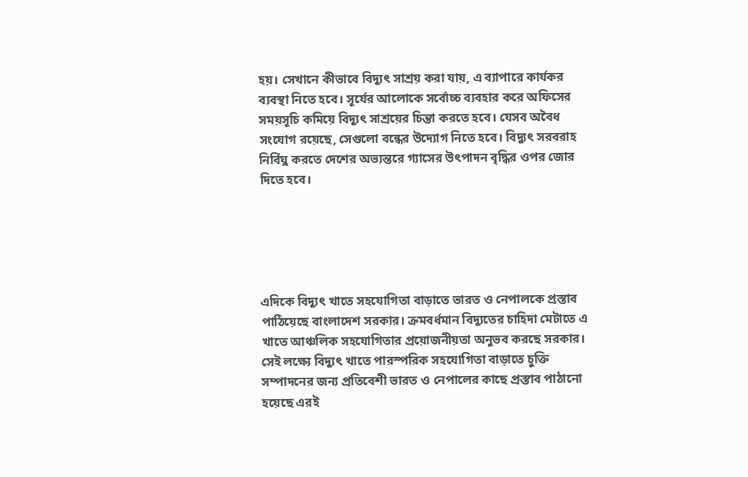হয়। সেখানে কীভাবে বিদ্যুৎ সাশ্রয় করা যায়, এ ব্যাপারে কার্যকর ব্যবস্থা নিতে হবে। সূর্যের আলোকে সর্বোচ্চ ব্যবহার করে অফিসের সময়সূচি কমিয়ে বিদ্যুৎ সাশ্রয়ের চিন্তা করতে হবে। যেসব অবৈধ সংযোগ রয়েছে, সেগুলো বন্ধের উদ্যোগ নিতে হবে। বিদ্যুৎ সরবরাহ নির্বিঘ্ন করতে দেশের অভ্যন্তরে গ্যাসের উৎপাদন বৃদ্ধির ওপর জোর দিতে হবে।





এদিকে বিদ্যুৎ খাতে সহযোগিতা বাড়াতে ভারত ও নেপালকে প্রস্তাব পাঠিয়েছে বাংলাদেশ সরকার। ক্রমবর্ধমান বিদ্যুতের চাহিদা মেটাতে এ খাতে আঞ্চলিক সহযোগিতার প্রয়োজনীয়তা অনুভব করছে সরকার। সেই লক্ষ্যে বিদ্যুৎ খাতে পারস্পরিক সহযোগিতা বাড়াতে চুক্তি সম্পাদনের জন্য প্রতিবেশী ভারত ও নেপালের কাছে প্রস্তাব পাঠানো হয়েছে এরই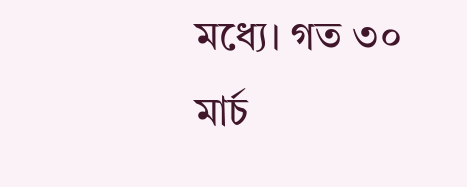মধ্যে। গত ৩০ মার্চ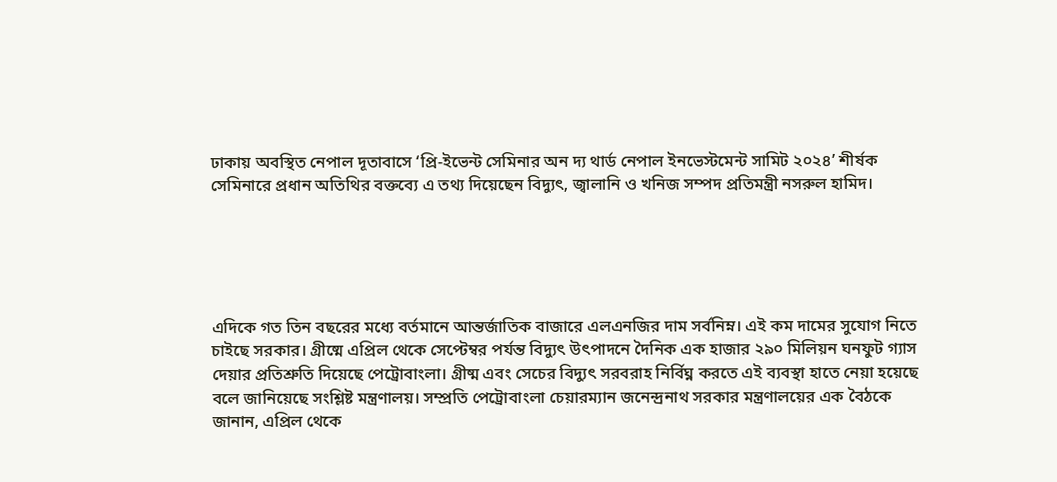ঢাকায় অবস্থিত নেপাল দূতাবাসে ‘প্রি-ইভেন্ট সেমিনার অন দ্য থার্ড নেপাল ইনভেস্টমেন্ট সামিট ২০২৪’ শীর্ষক সেমিনারে প্রধান অতিথির বক্তব্যে এ তথ্য দিয়েছেন বিদ্যুৎ, জ্বালানি ও খনিজ সম্পদ প্রতিমন্ত্রী নসরুল হামিদ।





এদিকে গত তিন বছরের মধ্যে বর্তমানে আন্তর্জাতিক বাজারে এলএনজির দাম সর্বনিম্ন। এই কম দামের সুযোগ নিতে চাইছে সরকার। গ্রীষ্মে এপ্রিল থেকে সেপ্টেম্বর পর্যন্ত বিদ্যুৎ উৎপাদনে দৈনিক এক হাজার ২৯০ মিলিয়ন ঘনফুট গ্যাস দেয়ার প্রতিশ্রুতি দিয়েছে পেট্রোবাংলা। গ্রীষ্ম এবং সেচের বিদ্যুৎ সরবরাহ নির্বিঘ্ন করতে এই ব্যবস্থা হাতে নেয়া হয়েছে বলে জানিয়েছে সংশ্লিষ্ট মন্ত্রণালয়। সম্প্রতি পেট্রোবাংলা চেয়ারম্যান জনেন্দ্রনাথ সরকার মন্ত্রণালয়ের এক বৈঠকে জানান, এপ্রিল থেকে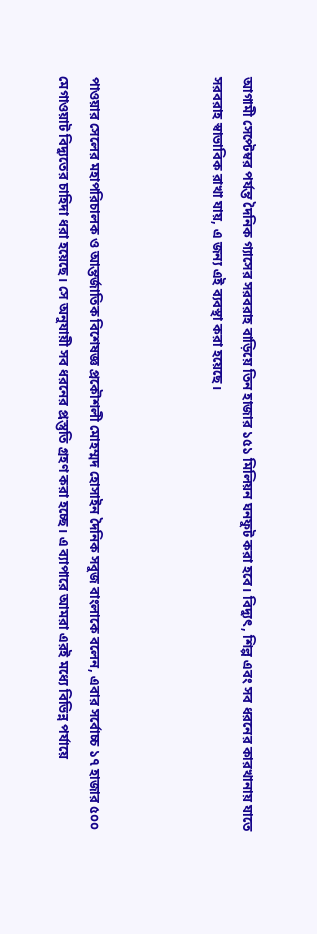আগামী সেপ্টেম্বর পর্যন্ত দৈনিক গ্যাসের সরবরাহ বাড়িয়ে তিন হাজার ১৫১ মিলিয়ন ঘনফুট করা হবে। বিদ্যুৎ, শিল্প এবং সব ধরনের কারখানায় যাতে সরবরাহ স্বাভাবিক রাখা যায়, এ জন্য এই ব্যবস্থা করা হয়েছে।



পাওয়ার সেলের মহাপরিচালক ও আন্তর্জাতিক বিশেষজ্ঞ প্রকৌশলী মোহম্মদ হোসাইন দৈনিক সবুজ বাংলাকে বলেন, এবার সর্বোচ্চ ১৭ হাজার ৫০০ মেগাওয়াট বিদ্যুতের চাহিদা ধরা হয়েছে। সে অনুযায়ী সব ধরনের প্রস্তুতি গ্রহণ করা হচ্ছে। এ ব্যাপারে আমরা এরই মধ্যে বিভিন্ন পর্যায়ে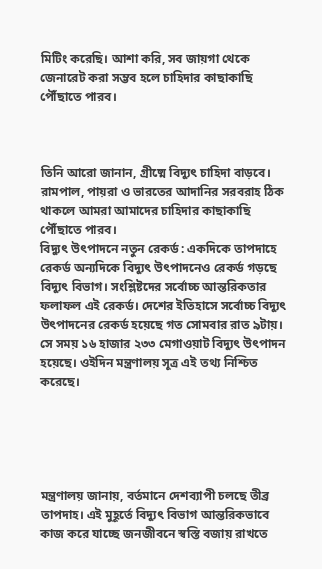মিটিং করেছি। আশা করি, সব জায়গা থেকে জেনারেট করা সম্ভব হলে চাহিদার কাছাকাছি পৌঁছাতে পারব।



তিনি আরো জানান, গ্রীষ্মে বিদ্যুৎ চাহিদা বাড়বে। রামপাল, পায়রা ও ভারতের আদানির সরবরাহ ঠিক থাকলে আমরা আমাদের চাহিদার কাছাকাছি পৌঁছাতে পারব।
বিদ্যুৎ উৎপাদনে নতুন রেকর্ড : একদিকে তাপদাহে রেকর্ড অন্যদিকে বিদ্যুৎ উৎপাদনেও রেকর্ড গড়ছে বিদ্যুৎ বিভাগ। সংশ্লিষ্টদের সর্বোচ্চ আন্তরিকতার ফলাফল এই রেকর্ড। দেশের ইতিহাসে সর্বোচ্চ বিদ্যুৎ উৎপাদনের রেকর্ড হয়েছে গত সোমবার রাত ৯টায়। সে সময় ১৬ হাজার ২৩৩ মেগাওয়াট বিদ্যুৎ উৎপাদন হয়েছে। ওইদিন মন্ত্রণালয় সূত্র এই তথ্য নিশ্চিত করেছে।





মন্ত্রণালয় জানায়, বর্তমানে দেশব্যাপী চলছে তীব্র তাপদাহ। এই মুহূর্তে বিদ্যুৎ বিভাগ আন্তরিকভাবে কাজ করে যাচ্ছে জনজীবনে স্বস্তি বজায় রাখতে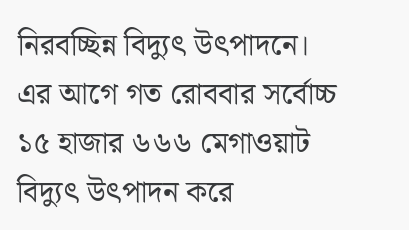নিরবচ্ছিন্ন বিদ্যুৎ উৎপাদনে। এর আগে গত রোববার সর্বোচ্চ ১৫ হাজার ৬৬৬ মেগাওয়াট বিদ্যুৎ উৎপাদন করে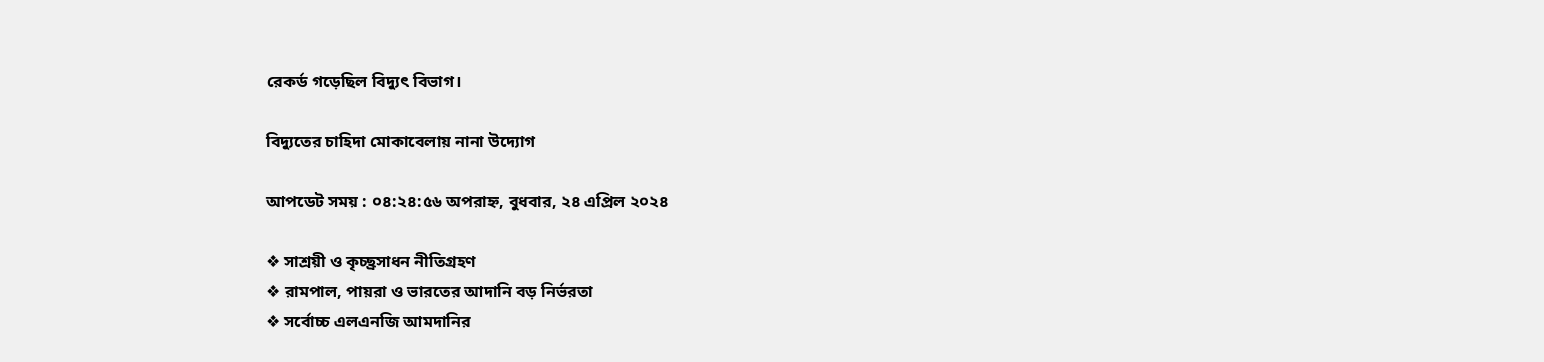রেকর্ড গড়েছিল বিদ্যুৎ বিভাগ।

বিদ্যুতের চাহিদা মোকাবেলায় নানা উদ্যোগ

আপডেট সময় : ০৪:২৪:৫৬ অপরাহ্ন, বুধবার, ২৪ এপ্রিল ২০২৪

❖ সাশ্রয়ী ও কৃচ্ছ্রসাধন নীতিগ্রহণ
❖ রামপাল, পায়রা ও ভারতের আদানি বড় নির্ভরতা
❖ সর্বোচ্চ এলএনজি আমদানির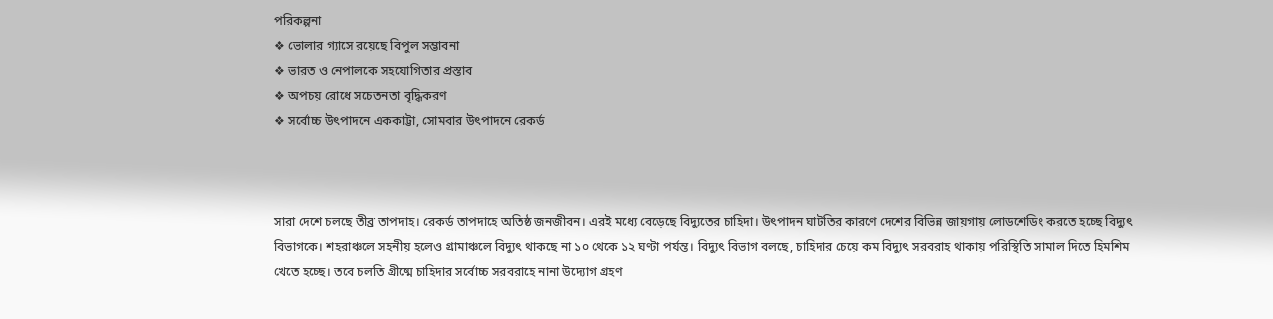পরিকল্পনা
❖ ভোলার গ্যাসে রয়েছে বিপুল সম্ভাবনা
❖ ভারত ও নেপালকে সহযোগিতার প্রস্তাব
❖ অপচয় রোধে সচেতনতা বৃদ্ধিকরণ
❖ সর্বোচ্চ উৎপাদনে এককাট্টা, সোমবার উৎপাদনে রেকর্ড



সারা দেশে চলছে তীব্র তাপদাহ। রেকর্ড তাপদাহে অতিষ্ঠ জনজীবন। এরই মধ্যে বেড়েছে বিদ্যুতের চাহিদা। উৎপাদন ঘাটতির কারণে দেশের বিভিন্ন জায়গায় লোডশেডিং করতে হচ্ছে বিদ্যুৎ বিভাগকে। শহরাঞ্চলে সহনীয় হলেও গ্রামাঞ্চলে বিদ্যুৎ থাকছে না ১০ থেকে ১২ ঘণ্টা পর্যন্ত। বিদ্যুৎ বিভাগ বলছে, চাহিদার চেয়ে কম বিদ্যুৎ সরবরাহ থাকায় পরিস্থিতি সামাল দিতে হিমশিম খেতে হচ্ছে। তবে চলতি গ্রীষ্মে চাহিদার সর্বোচ্চ সরবরাহে নানা উদ্যোগ গ্রহণ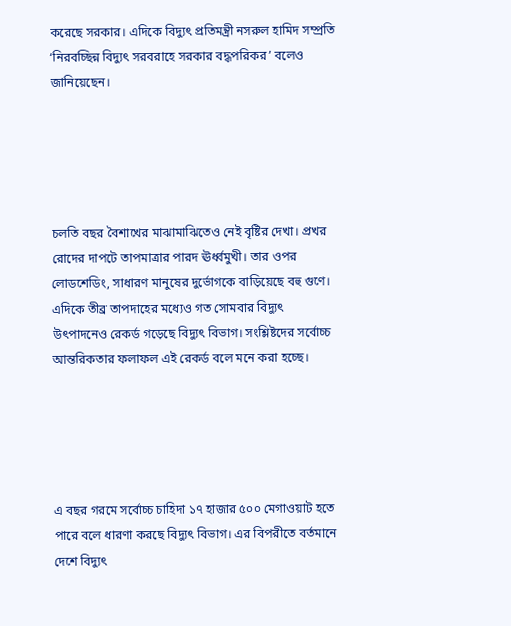করেছে সরকার। এদিকে বিদ্যুৎ প্রতিমন্ত্রী নসরুল হামিদ সম্প্রতি ‘নিরবচ্ছিন্ন বিদ্যুৎ সরবরাহে সরকার বদ্ধপরিকর’ বলেও জানিয়েছেন।





চলতি বছর বৈশাখের মাঝামাঝিতেও নেই বৃষ্টির দেখা। প্রখর রোদের দাপটে তাপমাত্রার পারদ ঊর্ধ্বমুখী। তার ওপর লোডশেডিং, সাধারণ মানুষের দুর্ভোগকে বাড়িয়েছে বহু গুণে। এদিকে তীব্র তাপদাহের মধ্যেও গত সোমবার বিদ্যুৎ উৎপাদনেও রেকর্ড গড়েছে বিদ্যুৎ বিভাগ। সংশ্লিষ্টদের সর্বোচ্চ আন্তরিকতার ফলাফল এই রেকর্ড বলে মনে করা হচ্ছে।





এ বছর গরমে সর্বোচ্চ চাহিদা ১৭ হাজার ৫০০ মেগাওয়াট হতে পারে বলে ধারণা করছে বিদ্যুৎ বিভাগ। এর বিপরীতে বর্তমানে দেশে বিদ্যুৎ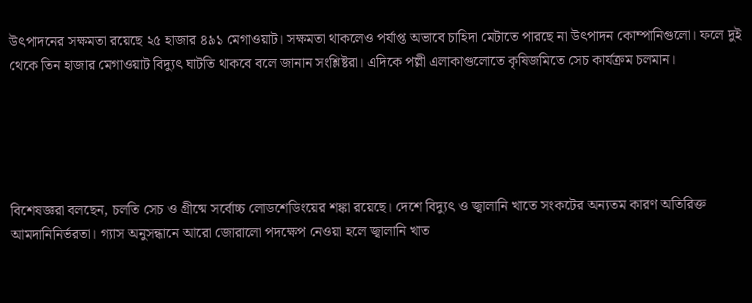উৎপাদনের সক্ষমতা রয়েছে ২৫ হাজার ৪৯১ মেগাওয়াট। সক্ষমতা থাকলেও পর্যাপ্ত অভাবে চাহিদা মেটাতে পারছে না উৎপাদন কোম্পানিগুলো। ফলে দুই থেকে তিন হাজার মেগাওয়াট বিদ্যুৎ ঘাটতি থাকবে বলে জানান সংশ্লিষ্টরা। এদিকে পল্লী এলাকাগুলোতে কৃষিজমিতে সেচ কার্যক্রম চলমান।





বিশেষজ্ঞরা বলছেন, চলতি সেচ ও গ্রীষ্মে সর্বোচ্চ লোডশেডিংয়ের শঙ্কা রয়েছে। দেশে বিদ্যুৎ ও জ্বালানি খাতে সংকটের অন্যতম কারণ অতিরিক্ত আমদানিনির্ভরতা। গ্যাস অনুসন্ধানে আরো জোরালো পদক্ষেপ নেওয়া হলে জ্বালানি খাত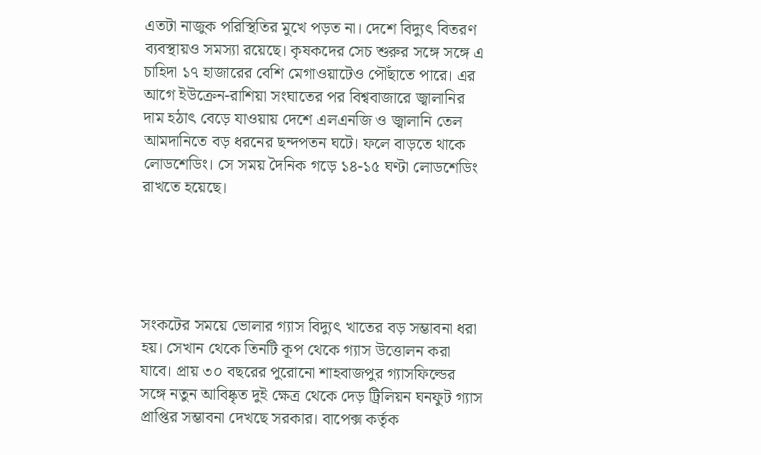এতটা নাজুক পরিস্থিতির মুখে পড়ত না। দেশে বিদ্যুৎ বিতরণ ব্যবস্থায়ও সমস্যা রয়েছে। কৃষকদের সেচ শুরুর সঙ্গে সঙ্গে এ চাহিদা ১৭ হাজারের বেশি মেগাওয়াটেও পৌঁছাতে পারে। এর আগে ইউক্রেন-রাশিয়া সংঘাতের পর বিশ্ববাজারে জ্বালানির দাম হঠাৎ বেড়ে যাওয়ায় দেশে এলএনজি ও জ্বালানি তেল আমদানিতে বড় ধরনের ছন্দপতন ঘটে। ফলে বাড়তে থাকে লোডশেডিং। সে সময় দৈনিক গড়ে ১৪-১৫ ঘণ্টা লোডশেডিং রাখতে হয়েছে।





সংকটের সময়ে ভোলার গ্যাস বিদ্যুৎ খাতের বড় সম্ভাবনা ধরা হয়। সেখান থেকে তিনটি কূপ থেকে গ্যাস উত্তোলন করা যাবে। প্রায় ৩০ বছরের পুরোনো শাহবাজপুর গ্যাসফিল্ডের সঙ্গে নতুন আবিষ্কৃত দুই ক্ষেত্র থেকে দেড় ট্রিলিয়ন ঘনফুট গ্যাস প্রাপ্তির সম্ভাবনা দেখছে সরকার। বাপেক্স কর্তৃক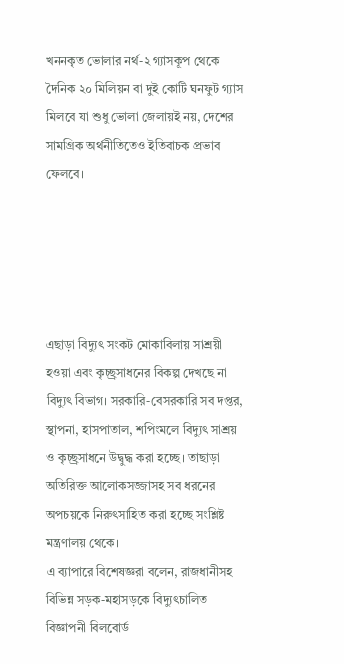খননকৃত ভোলার নর্থ-২ গ্যাসকূপ থেকে দৈনিক ২০ মিলিয়ন বা দুই কোটি ঘনফুট গ্যাস মিলবে যা শুধু ভোলা জেলায়ই নয়, দেশের সামগ্রিক অর্থনীতিতেও ইতিবাচক প্রভাব ফেলবে।





এছাড়া বিদ্যুৎ সংকট মোকাবিলায় সাশ্রয়ী হওয়া এবং কৃচ্ছ্রসাধনের বিকল্প দেখছে না বিদ্যুৎ বিভাগ। সরকারি-বেসরকারি সব দপ্তর, স্থাপনা, হাসপাতাল, শপিংমলে বিদ্যুৎ সাশ্রয় ও কৃচ্ছ্রসাধনে উদ্বুদ্ধ করা হচ্ছে। তাছাড়া অতিরিক্ত আলোকসজ্জাসহ সব ধরনের অপচয়কে নিরুৎসাহিত করা হচ্ছে সংশ্লিষ্ট মন্ত্রণালয় থেকে।
এ ব্যাপারে বিশেষজ্ঞরা বলেন, রাজধানীসহ বিভিন্ন সড়ক-মহাসড়কে বিদ্যুৎচালিত বিজ্ঞাপনী বিলবোর্ড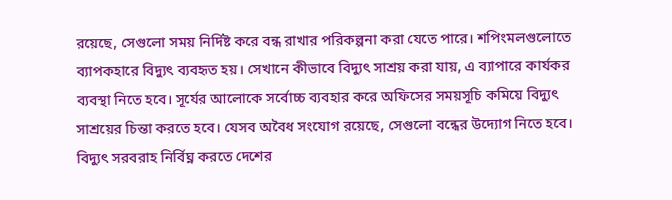রয়েছে, সেগুলো সময় নির্দিষ্ট করে বন্ধ রাখার পরিকল্পনা করা যেতে পারে। শপিংমলগুলোতে ব্যাপকহারে বিদ্যুৎ ব্যবহৃত হয়। সেখানে কীভাবে বিদ্যুৎ সাশ্রয় করা যায়, এ ব্যাপারে কার্যকর ব্যবস্থা নিতে হবে। সূর্যের আলোকে সর্বোচ্চ ব্যবহার করে অফিসের সময়সূচি কমিয়ে বিদ্যুৎ সাশ্রয়ের চিন্তা করতে হবে। যেসব অবৈধ সংযোগ রয়েছে, সেগুলো বন্ধের উদ্যোগ নিতে হবে। বিদ্যুৎ সরবরাহ নির্বিঘ্ন করতে দেশের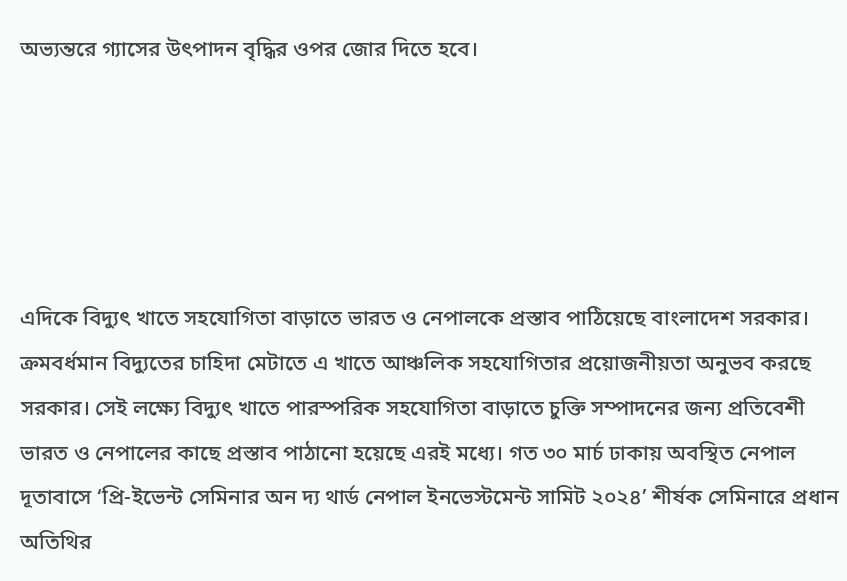অভ্যন্তরে গ্যাসের উৎপাদন বৃদ্ধির ওপর জোর দিতে হবে।





এদিকে বিদ্যুৎ খাতে সহযোগিতা বাড়াতে ভারত ও নেপালকে প্রস্তাব পাঠিয়েছে বাংলাদেশ সরকার। ক্রমবর্ধমান বিদ্যুতের চাহিদা মেটাতে এ খাতে আঞ্চলিক সহযোগিতার প্রয়োজনীয়তা অনুভব করছে সরকার। সেই লক্ষ্যে বিদ্যুৎ খাতে পারস্পরিক সহযোগিতা বাড়াতে চুক্তি সম্পাদনের জন্য প্রতিবেশী ভারত ও নেপালের কাছে প্রস্তাব পাঠানো হয়েছে এরই মধ্যে। গত ৩০ মার্চ ঢাকায় অবস্থিত নেপাল দূতাবাসে ‘প্রি-ইভেন্ট সেমিনার অন দ্য থার্ড নেপাল ইনভেস্টমেন্ট সামিট ২০২৪’ শীর্ষক সেমিনারে প্রধান অতিথির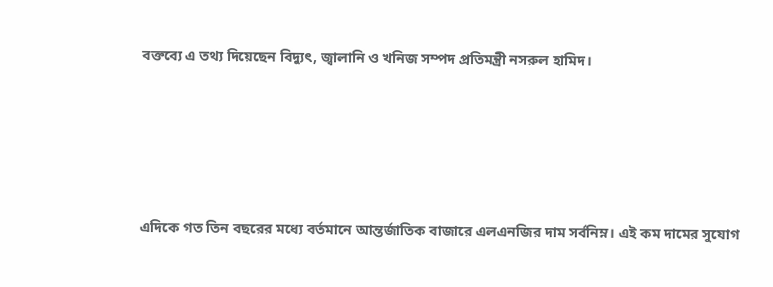বক্তব্যে এ তথ্য দিয়েছেন বিদ্যুৎ, জ্বালানি ও খনিজ সম্পদ প্রতিমন্ত্রী নসরুল হামিদ।





এদিকে গত তিন বছরের মধ্যে বর্তমানে আন্তর্জাতিক বাজারে এলএনজির দাম সর্বনিম্ন। এই কম দামের সুযোগ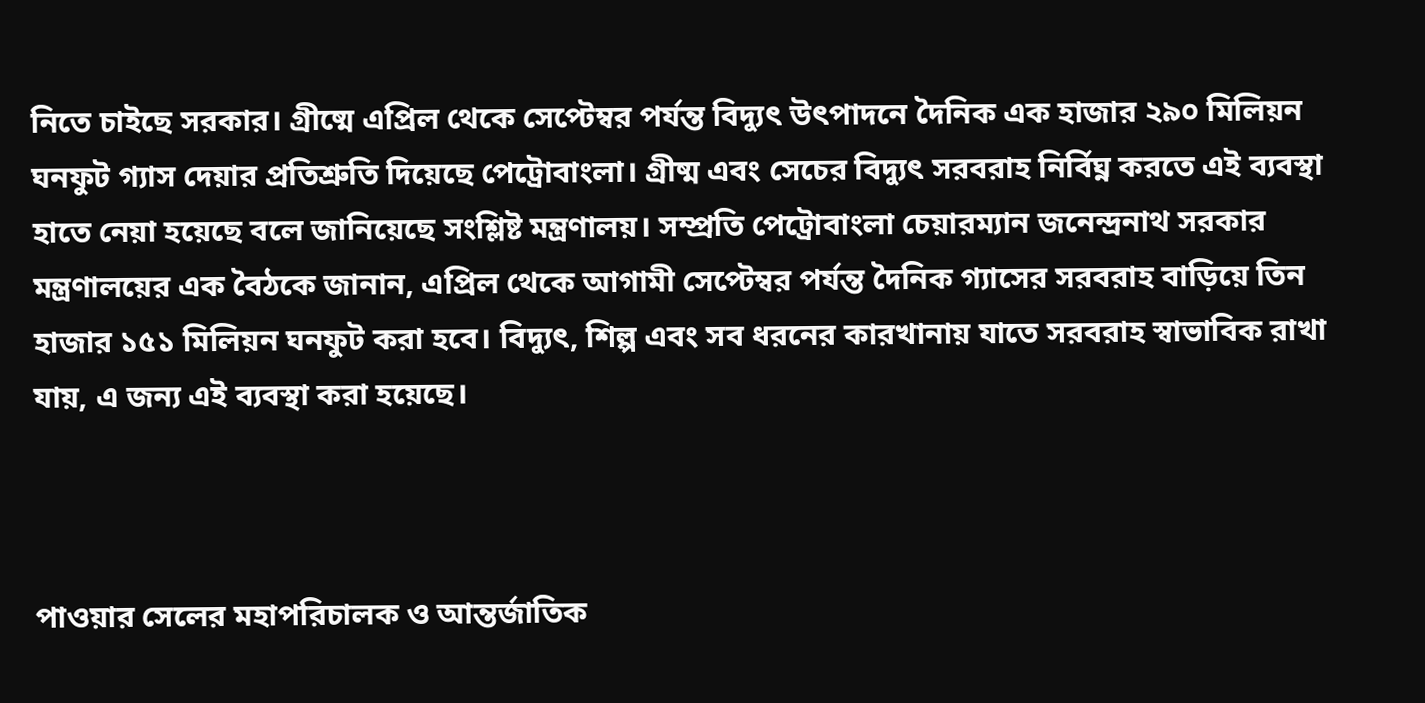নিতে চাইছে সরকার। গ্রীষ্মে এপ্রিল থেকে সেপ্টেম্বর পর্যন্ত বিদ্যুৎ উৎপাদনে দৈনিক এক হাজার ২৯০ মিলিয়ন ঘনফুট গ্যাস দেয়ার প্রতিশ্রুতি দিয়েছে পেট্রোবাংলা। গ্রীষ্ম এবং সেচের বিদ্যুৎ সরবরাহ নির্বিঘ্ন করতে এই ব্যবস্থা হাতে নেয়া হয়েছে বলে জানিয়েছে সংশ্লিষ্ট মন্ত্রণালয়। সম্প্রতি পেট্রোবাংলা চেয়ারম্যান জনেন্দ্রনাথ সরকার মন্ত্রণালয়ের এক বৈঠকে জানান, এপ্রিল থেকে আগামী সেপ্টেম্বর পর্যন্ত দৈনিক গ্যাসের সরবরাহ বাড়িয়ে তিন হাজার ১৫১ মিলিয়ন ঘনফুট করা হবে। বিদ্যুৎ, শিল্প এবং সব ধরনের কারখানায় যাতে সরবরাহ স্বাভাবিক রাখা যায়, এ জন্য এই ব্যবস্থা করা হয়েছে।



পাওয়ার সেলের মহাপরিচালক ও আন্তর্জাতিক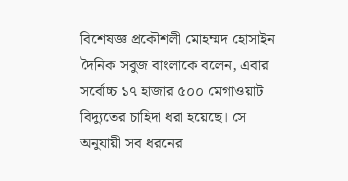বিশেষজ্ঞ প্রকৌশলী মোহম্মদ হোসাইন দৈনিক সবুজ বাংলাকে বলেন, এবার সর্বোচ্চ ১৭ হাজার ৫০০ মেগাওয়াট বিদ্যুতের চাহিদা ধরা হয়েছে। সে অনুযায়ী সব ধরনের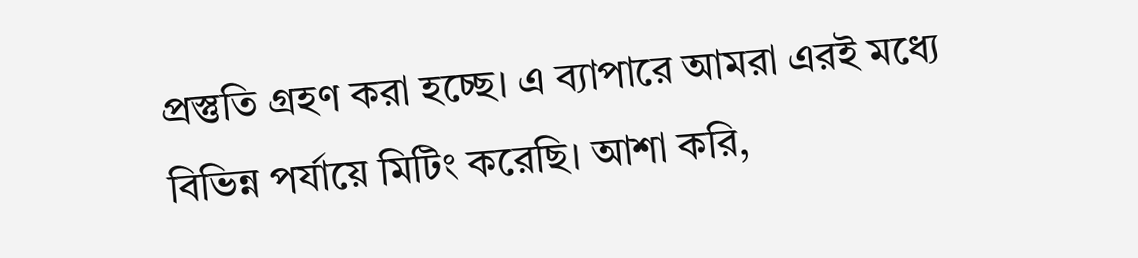প্রস্তুতি গ্রহণ করা হচ্ছে। এ ব্যাপারে আমরা এরই মধ্যে বিভিন্ন পর্যায়ে মিটিং করেছি। আশা করি,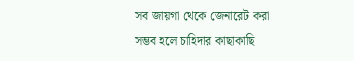সব জায়গা থেকে জেনারেট করা সম্ভব হলে চাহিদার কাছাকাছি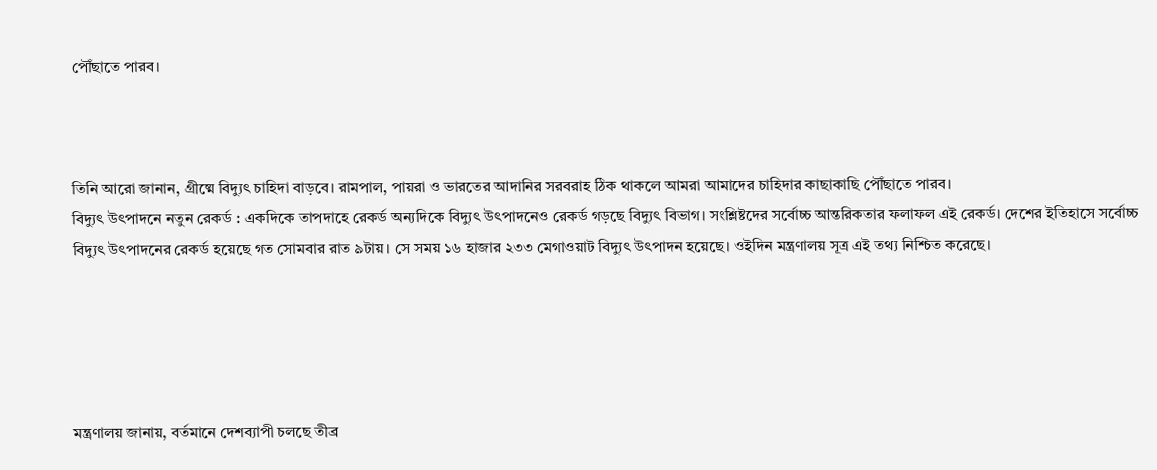পৌঁছাতে পারব।



তিনি আরো জানান, গ্রীষ্মে বিদ্যুৎ চাহিদা বাড়বে। রামপাল, পায়রা ও ভারতের আদানির সরবরাহ ঠিক থাকলে আমরা আমাদের চাহিদার কাছাকাছি পৌঁছাতে পারব।
বিদ্যুৎ উৎপাদনে নতুন রেকর্ড : একদিকে তাপদাহে রেকর্ড অন্যদিকে বিদ্যুৎ উৎপাদনেও রেকর্ড গড়ছে বিদ্যুৎ বিভাগ। সংশ্লিষ্টদের সর্বোচ্চ আন্তরিকতার ফলাফল এই রেকর্ড। দেশের ইতিহাসে সর্বোচ্চ বিদ্যুৎ উৎপাদনের রেকর্ড হয়েছে গত সোমবার রাত ৯টায়। সে সময় ১৬ হাজার ২৩৩ মেগাওয়াট বিদ্যুৎ উৎপাদন হয়েছে। ওইদিন মন্ত্রণালয় সূত্র এই তথ্য নিশ্চিত করেছে।





মন্ত্রণালয় জানায়, বর্তমানে দেশব্যাপী চলছে তীব্র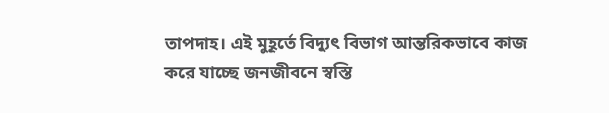তাপদাহ। এই মুহূর্তে বিদ্যুৎ বিভাগ আন্তরিকভাবে কাজ করে যাচ্ছে জনজীবনে স্বস্তি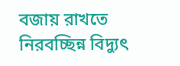বজায় রাখতে নিরবচ্ছিন্ন বিদ্যুৎ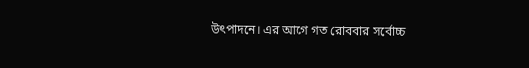উৎপাদনে। এর আগে গত রোববার সর্বোচ্চ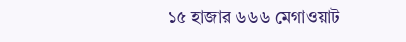১৫ হাজার ৬৬৬ মেগাওয়াট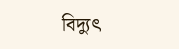বিদ্যুৎ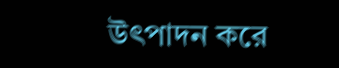উৎপাদন করে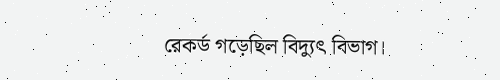রেকর্ড গড়েছিল বিদ্যুৎ বিভাগ।